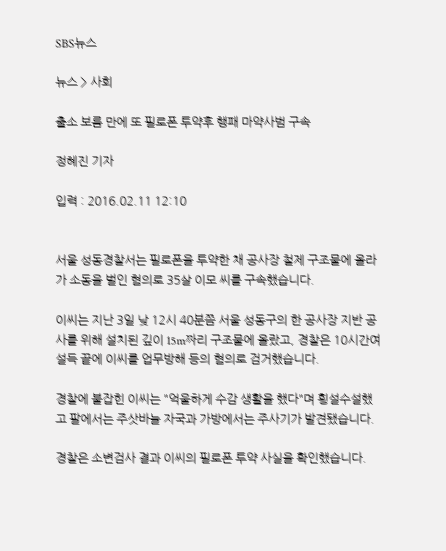SBS뉴스

뉴스 > 사회

출소 보름 만에 또 필로폰 투약후 행패 마약사범 구속

정혜진 기자

입력 : 2016.02.11 12:10


서울 성동경찰서는 필로폰을 투약한 채 공사장 철제 구조물에 올라가 소동을 벌인 혐의로 35살 이모 씨를 구속했습니다.

이씨는 지난 3일 낮 12시 40분쯤 서울 성동구의 한 공사장 지반 공사를 위해 설치된 깊이 15m짜리 구조물에 올랐고, 경찰은 10시간여 설득 끝에 이씨를 업무방해 등의 혐의로 검거했습니다.

경찰에 붙잡힌 이씨는 "억울하게 수감 생활을 했다"며 횡설수설했고 팔에서는 주삿바늘 자국과 가방에서는 주사기가 발견됐습니다.

경찰은 소변검사 결과 이씨의 필로폰 투약 사실을 확인했습니다.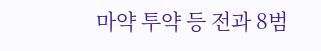마약 투약 등 전과 8범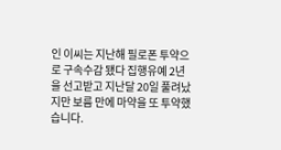인 이씨는 지난해 필로폰 투약으로 구속수감 됐다 집행유예 2년을 선고받고 지난달 20일 풀려났지만 보름 만에 마약을 또 투약했습니다.